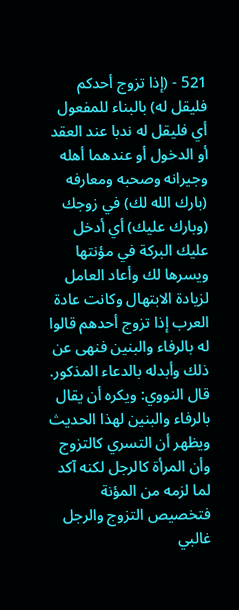521 - (إذا تزوج أحدكم فليقل له) بالبناء للمفعول أي فليقل له ندبا عند العقد أو الدخول أو عندهما أهله وجيرانه وصحبه ومعارفه (بارك الله لك) في زوجك (وبارك عليك) أي أدخل عليك البركة في مؤنتها ويسرها لك وأعاد العامل لزيادة الابتهال وكانت عادة العرب إذا تزوج أحدهم قالوا له بالرفاء والبنين فنهى عن ذلك وأبدله بالدعاء المذكور. قال النووي: ويكره أن يقال بالرفاء والبنين لهذا الحديث ويظهر أن التسري كالتزوج وأن المرأة كالرجل لكنه آكد لما لزمه من المؤنة فتخصيص التزوج والرجل غالبي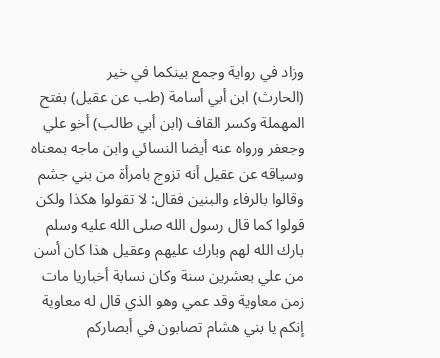وزاد في رواية وجمع بينكما في خير
(الحارث) ابن أبي أسامة (طب عن عقيل) بفتح المهملة وكسر القاف (ابن أبي طالب) أخو علي وجعفر ورواه عنه أيضا النسائي وابن ماجه بمعناه وسياقه عن عقيل أنه تزوج بامرأة من بني جشم وقالوا بالرفاء والبنين فقال: لا تقولوا هكذا ولكن قولوا كما قال رسول الله صلى الله عليه وسلم بارك الله لهم وبارك عليهم وعقيل هذا كان أسن من علي بعشرين سنة وكان نسابة أخباريا مات زمن معاوية وقد عمي وهو الذي قال له معاوية إنكم يا بني هشام تصابون في أبصاركم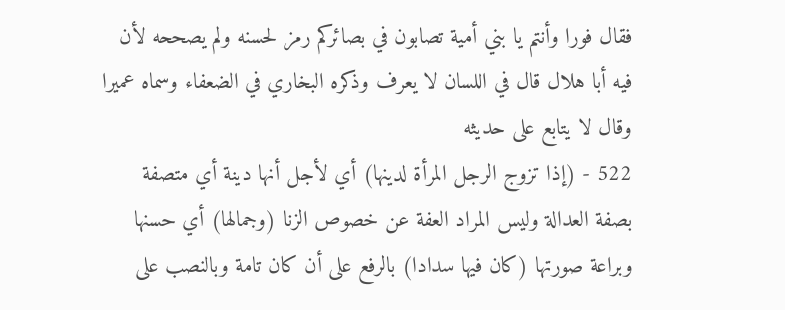فقال فورا وأنتم يا بني أمية تصابون في بصائركم رمز لحسنه ولم يصححه لأن فيه أبا هلال قال في اللسان لا يعرف وذكره البخاري في الضعفاء وسماه عميرا وقال لا يتابع على حديثه
522 - (إذا تزوج الرجل المرأة لدينها) أي لأجل أنها دينة أي متصفة بصفة العدالة وليس المراد العفة عن خصوص الزنا (وجمالها) أي حسنها وبراعة صورتها (كان فيها سدادا) بالرفع على أن كان تامة وبالنصب على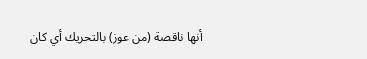أنها ناقصة (من عوز) بالتحريك أي كان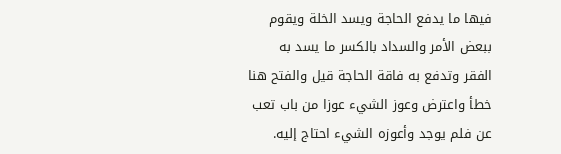فيها ما يدفع الحاجة ويسد الخلة ويقوم ببعض الأمر والسداد بالكسر ما يسد به الفقر وتدفع به فاقة الحاجة قيل والفتح هنا خطأ واعترض وعوز الشيء عوزا من باب تعب عن فلم يوجد وأعوزه الشيء احتاج إليه.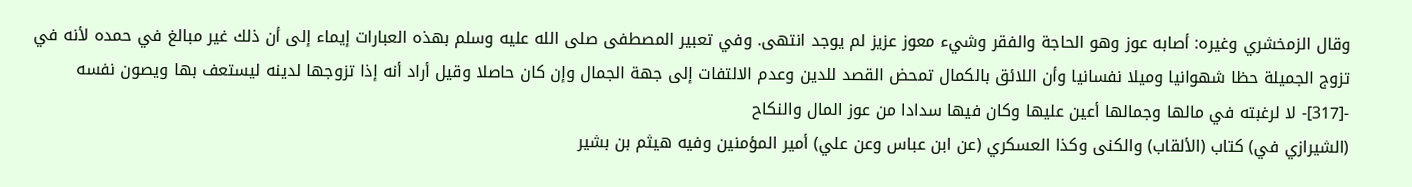وقال الزمخشري وغيره: أصابه عوز وهو الحاجة والفقر وشيء معوز عزيز لم يوجد انتهى. وفي تعبير المصطفى صلى الله عليه وسلم بهذه العبارات إيماء إلى أن ذلك غير مبالغ في حمده لأنه في تزوج الجميلة حظا شهوانيا وميلا نفسانيا وأن اللائق بالكمال تمحض القصد للدين وعدم الالتفات إلى جهة الجمال وإن كان حاصلا وقيل أراد أنه إذا تزوجها لدينه ليستعف بها ويصون نفسه -[317]- لا لرغبته في مالها وجمالها أعين عليها وكان فيها سدادا من عوز المال والنكاح
(الشيرازي في) كتاب (الألقاب) والكنى وكذا العسكري (عن ابن عباس وعن علي) أمير المؤمنين وفيه هيثم بن بشير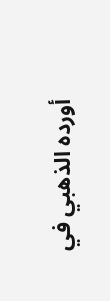أورده الذهبي في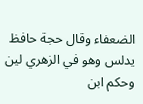الضعفاء وقال حجة حافظ يدلس وهو في الزهري لين وحكم ابن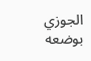الجوزي بوضعه